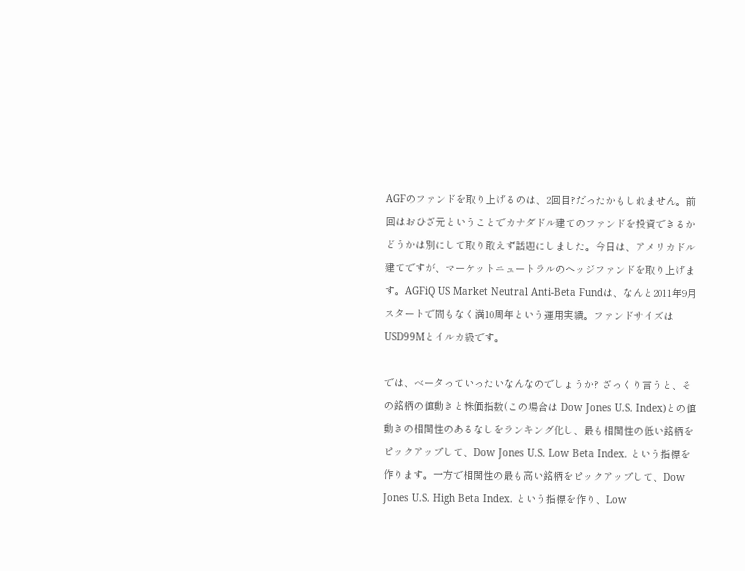AGFのファンドを取り上げるのは、2回目?だったかもしれません。前回はおひざ元ということでカナダドル建てのファンドを投資できるかどうかは別にして取り敢えず話題にしました。今日は、アメリカドル建てですが、マーケットニュートラルのヘッジファンドを取り上げます。AGFiQ US Market Neutral Anti-Beta Fundは、なんと2011年9月スタートで間もなく満10周年という運用実績。ファンドサイズはUSD99Mとイルカ級です。

では、ベータっていったいなんなのでしょうか? ざっくり言うと、その銘柄の値動きと株価指数(この場合は Dow Jones U.S. Index)との値動きの相関性のあるなしをランキング化し、最も相関性の低い銘柄をピックアップして、Dow Jones U.S. Low Beta Index. という指標を作ります。一方で相関性の最も高い銘柄をピックアップして、Dow Jones U.S. High Beta Index. という指標を作り、Low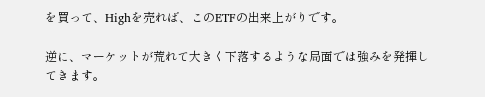を買って、Highを売れば、このETFの出来上がりです。

逆に、マーケットが荒れて大きく下落するような局面では強みを発揮してきます。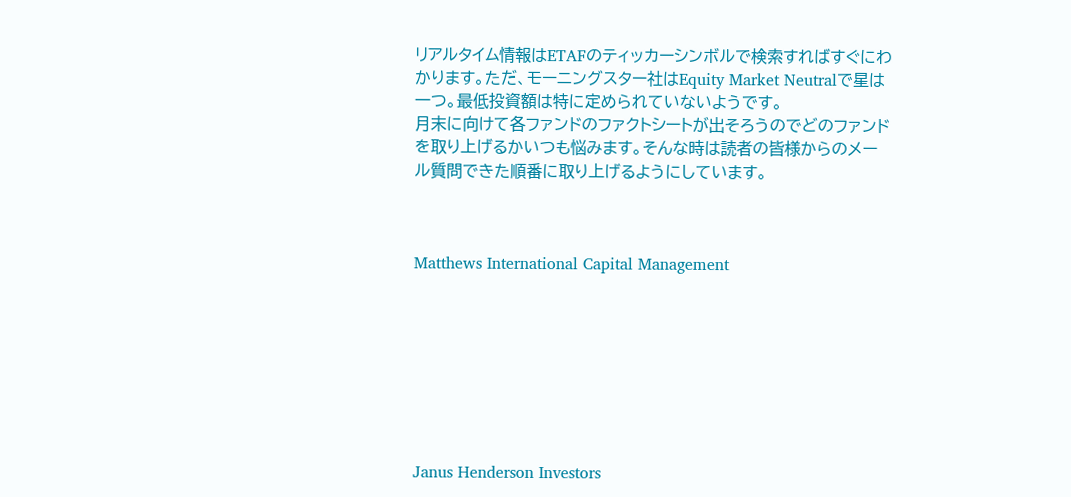リアルタイム情報はETAFのティッカーシンボルで検索すればすぐにわかります。ただ、モーニングスター社はEquity Market Neutralで星は一つ。最低投資額は特に定められていないようです。
月末に向けて各ファンドのファクトシートが出そろうのでどのファンドを取り上げるかいつも悩みます。そんな時は読者の皆様からのメール質問できた順番に取り上げるようにしています。



Matthews International Capital Management








Janus Henderson Investors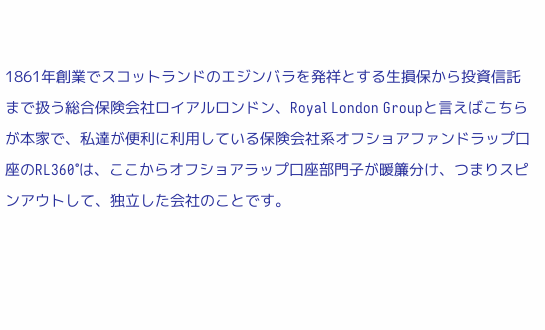1861年創業でスコットランドのエジンバラを発祥とする生損保から投資信託まで扱う総合保険会社ロイアルロンドン、Royal London Groupと言えばこちらが本家で、私達が便利に利用している保険会社系オフショアファンドラップ口座のRL360°は、ここからオフショアラップ口座部門子が暖簾分け、つまりスピンアウトして、独立した会社のことです。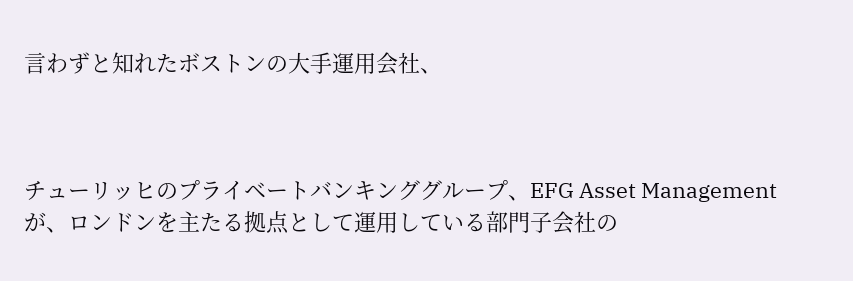言わずと知れたボストンの大手運用会社、



チューリッヒのプライベートバンキンググループ、EFG Asset Managementが、ロンドンを主たる拠点として運用している部門子会社の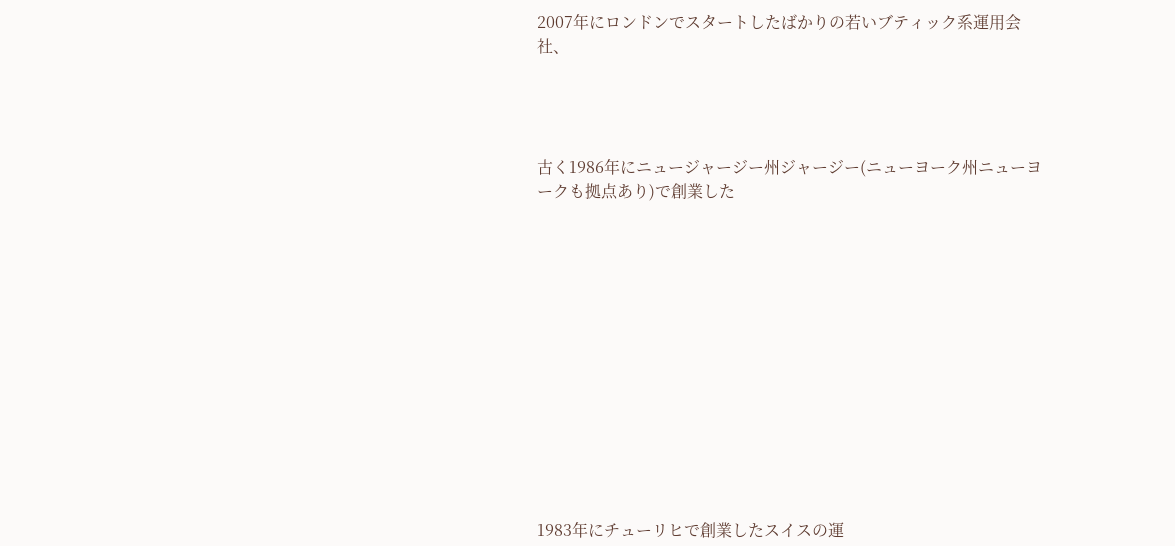2007年にロンドンでスタートしたばかりの若いブティック系運用会社、




古く1986年にニュージャージー州ジャージー(ニューヨーク州ニューヨークも拠点あり)で創業した













1983年にチューリヒで創業したスイスの運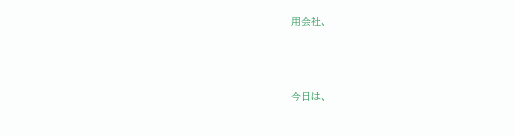用会社、




今日は、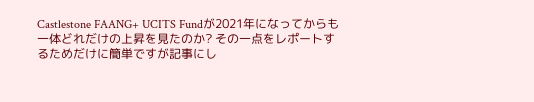Castlestone FAANG+ UCITS Fundが2021年になってからも一体どれだけの上昇を見たのか? その一点をレポートするためだけに簡単ですが記事にし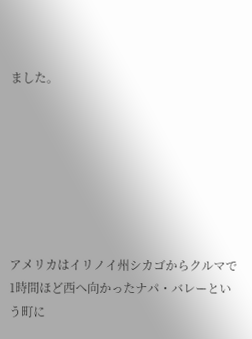ました。







アメリカはイリノイ州シカゴからクルマで1時間ほど西へ向かったナパ・バレーという町に